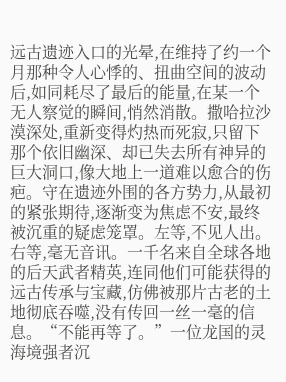远古遗迹入口的光晕,在维持了约一个月那种令人心悸的、扭曲空间的波动后,如同耗尽了最后的能量,在某一个无人察觉的瞬间,悄然消散。撒哈拉沙漠深处,重新变得灼热而死寂,只留下那个依旧幽深、却已失去所有神异的巨大洞口,像大地上一道难以愈合的伤疤。守在遗迹外围的各方势力,从最初的紧张期待,逐渐变为焦虑不安,最终被沉重的疑虑笼罩。左等,不见人出。右等,毫无音讯。一千名来自全球各地的后天武者精英,连同他们可能获得的远古传承与宝藏,仿佛被那片古老的土地彻底吞噬,没有传回一丝一毫的信息。“不能再等了。”一位龙国的灵海境强者沉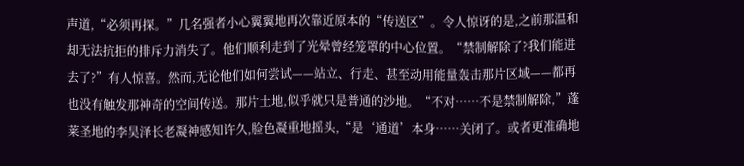声道,“必须再探。”几名强者小心翼翼地再次靠近原本的“传送区”。令人惊讶的是,之前那温和却无法抗拒的排斥力消失了。他们顺利走到了光晕曾经笼罩的中心位置。“禁制解除了?我们能进去了?”有人惊喜。然而,无论他们如何尝试——站立、行走、甚至动用能量轰击那片区域——都再也没有触发那神奇的空间传送。那片土地,似乎就只是普通的沙地。“不对……不是禁制解除,”蓬莱圣地的李昊泽长老凝神感知许久,脸色凝重地摇头,“是‘通道’本身……关闭了。或者更准确地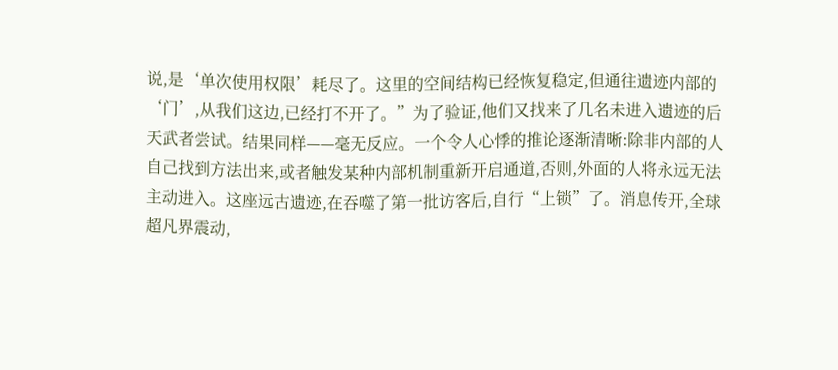说,是‘单次使用权限’耗尽了。这里的空间结构已经恢复稳定,但通往遗迹内部的‘门’,从我们这边,已经打不开了。”为了验证,他们又找来了几名未进入遗迹的后天武者尝试。结果同样——毫无反应。一个令人心悸的推论逐渐清晰:除非内部的人自己找到方法出来,或者触发某种内部机制重新开启通道,否则,外面的人将永远无法主动进入。这座远古遗迹,在吞噬了第一批访客后,自行“上锁”了。消息传开,全球超凡界震动,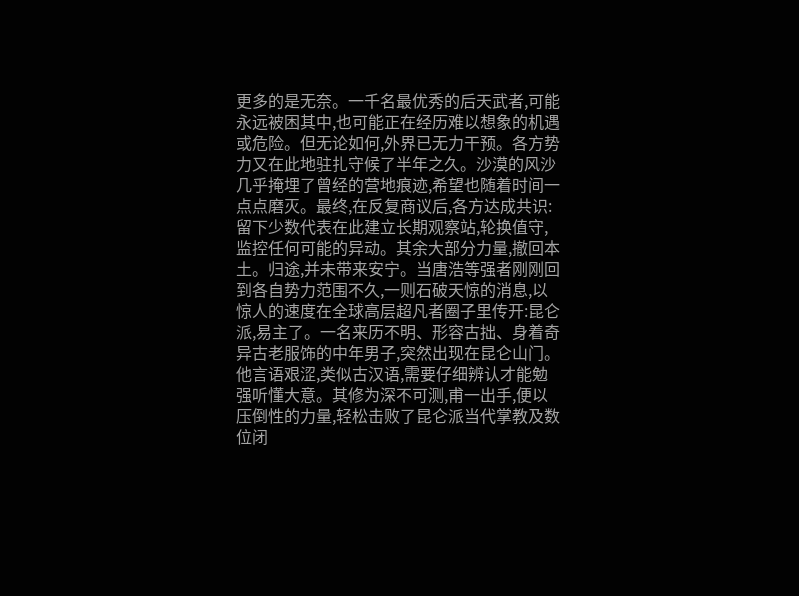更多的是无奈。一千名最优秀的后天武者,可能永远被困其中,也可能正在经历难以想象的机遇或危险。但无论如何,外界已无力干预。各方势力又在此地驻扎守候了半年之久。沙漠的风沙几乎掩埋了曾经的营地痕迹,希望也随着时间一点点磨灭。最终,在反复商议后,各方达成共识:留下少数代表在此建立长期观察站,轮换值守,监控任何可能的异动。其余大部分力量,撤回本土。归途,并未带来安宁。当唐浩等强者刚刚回到各自势力范围不久,一则石破天惊的消息,以惊人的速度在全球高层超凡者圈子里传开:昆仑派,易主了。一名来历不明、形容古拙、身着奇异古老服饰的中年男子,突然出现在昆仑山门。他言语艰涩,类似古汉语,需要仔细辨认才能勉强听懂大意。其修为深不可测,甫一出手,便以压倒性的力量,轻松击败了昆仑派当代掌教及数位闭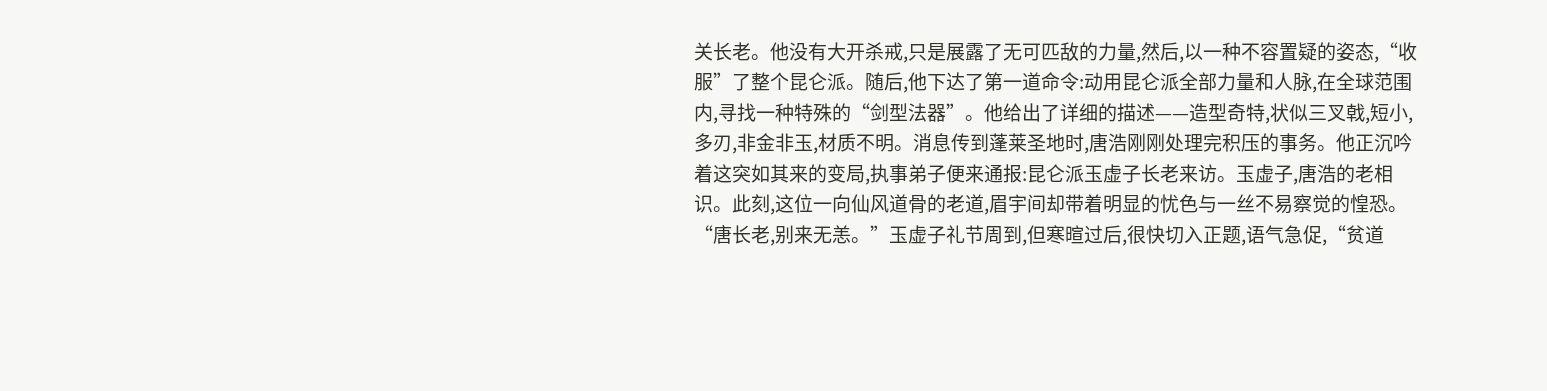关长老。他没有大开杀戒,只是展露了无可匹敌的力量,然后,以一种不容置疑的姿态,“收服”了整个昆仑派。随后,他下达了第一道命令:动用昆仑派全部力量和人脉,在全球范围内,寻找一种特殊的“剑型法器”。他给出了详细的描述——造型奇特,状似三叉戟,短小,多刃,非金非玉,材质不明。消息传到蓬莱圣地时,唐浩刚刚处理完积压的事务。他正沉吟着这突如其来的变局,执事弟子便来通报:昆仑派玉虚子长老来访。玉虚子,唐浩的老相识。此刻,这位一向仙风道骨的老道,眉宇间却带着明显的忧色与一丝不易察觉的惶恐。“唐长老,别来无恙。”玉虚子礼节周到,但寒暄过后,很快切入正题,语气急促,“贫道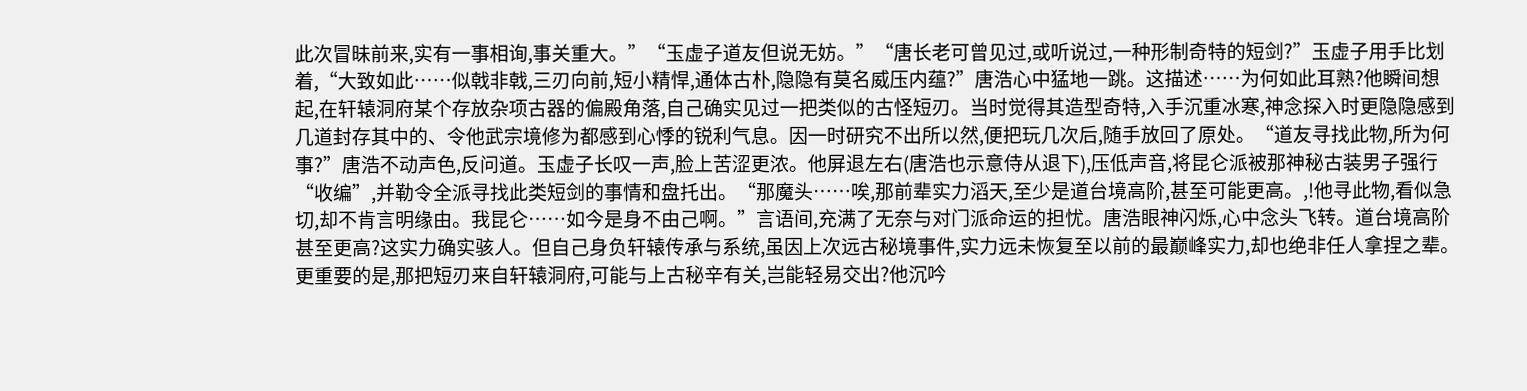此次冒昧前来,实有一事相询,事关重大。”“玉虚子道友但说无妨。”“唐长老可曾见过,或听说过,一种形制奇特的短剑?”玉虚子用手比划着,“大致如此……似戟非戟,三刃向前,短小精悍,通体古朴,隐隐有莫名威压内蕴?”唐浩心中猛地一跳。这描述……为何如此耳熟?他瞬间想起,在轩辕洞府某个存放杂项古器的偏殿角落,自己确实见过一把类似的古怪短刃。当时觉得其造型奇特,入手沉重冰寒,神念探入时更隐隐感到几道封存其中的、令他武宗境修为都感到心悸的锐利气息。因一时研究不出所以然,便把玩几次后,随手放回了原处。“道友寻找此物,所为何事?”唐浩不动声色,反问道。玉虚子长叹一声,脸上苦涩更浓。他屏退左右(唐浩也示意侍从退下),压低声音,将昆仑派被那神秘古装男子强行“收编”,并勒令全派寻找此类短剑的事情和盘托出。“那魔头……唉,那前辈实力滔天,至少是道台境高阶,甚至可能更高。,!他寻此物,看似急切,却不肯言明缘由。我昆仑……如今是身不由己啊。”言语间,充满了无奈与对门派命运的担忧。唐浩眼神闪烁,心中念头飞转。道台境高阶甚至更高?这实力确实骇人。但自己身负轩辕传承与系统,虽因上次远古秘境事件,实力远未恢复至以前的最巅峰实力,却也绝非任人拿捏之辈。更重要的是,那把短刃来自轩辕洞府,可能与上古秘辛有关,岂能轻易交出?他沉吟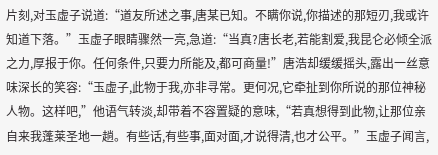片刻,对玉虚子说道:“道友所述之事,唐某已知。不瞒你说,你描述的那短刃,我或许知道下落。”玉虚子眼睛骤然一亮,急道:“当真?唐长老,若能割爱,我昆仑必倾全派之力,厚报于你。任何条件,只要力所能及,都可商量!”唐浩却缓缓摇头,露出一丝意味深长的笑容:“玉虚子,此物于我,亦非寻常。更何况,它牵扯到你所说的那位神秘人物。这样吧,”他语气转淡,却带着不容置疑的意味,“若真想得到此物,让那位亲自来我蓬莱圣地一趟。有些话,有些事,面对面,才说得清,也才公平。”玉虚子闻言,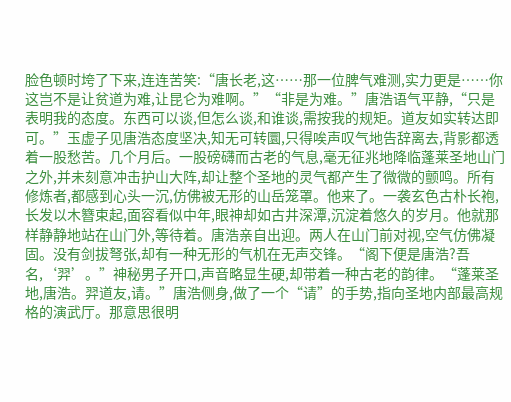脸色顿时垮了下来,连连苦笑:“唐长老,这……那一位脾气难测,实力更是……你这岂不是让贫道为难,让昆仑为难啊。”“非是为难。”唐浩语气平静,“只是表明我的态度。东西可以谈,但怎么谈,和谁谈,需按我的规矩。道友如实转达即可。”玉虚子见唐浩态度坚决,知无可转圜,只得唉声叹气地告辞离去,背影都透着一股愁苦。几个月后。一股磅礴而古老的气息,毫无征兆地降临蓬莱圣地山门之外,并未刻意冲击护山大阵,却让整个圣地的灵气都产生了微微的颤鸣。所有修炼者,都感到心头一沉,仿佛被无形的山岳笼罩。他来了。一袭玄色古朴长袍,长发以木簪束起,面容看似中年,眼神却如古井深潭,沉淀着悠久的岁月。他就那样静静地站在山门外,等待着。唐浩亲自出迎。两人在山门前对视,空气仿佛凝固。没有剑拔弩张,却有一种无形的气机在无声交锋。“阁下便是唐浩?吾名,‘羿’。”神秘男子开口,声音略显生硬,却带着一种古老的韵律。“蓬莱圣地,唐浩。羿道友,请。”唐浩侧身,做了一个“请”的手势,指向圣地内部最高规格的演武厅。那意思很明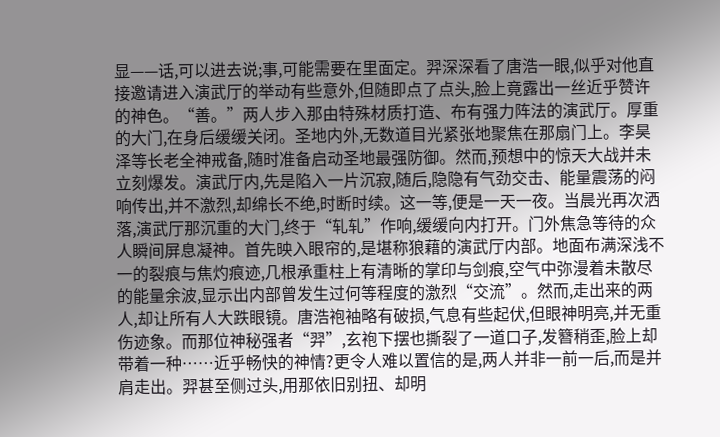显——话,可以进去说;事,可能需要在里面定。羿深深看了唐浩一眼,似乎对他直接邀请进入演武厅的举动有些意外,但随即点了点头,脸上竟露出一丝近乎赞许的神色。“善。”两人步入那由特殊材质打造、布有强力阵法的演武厅。厚重的大门,在身后缓缓关闭。圣地内外,无数道目光紧张地聚焦在那扇门上。李昊泽等长老全神戒备,随时准备启动圣地最强防御。然而,预想中的惊天大战并未立刻爆发。演武厅内,先是陷入一片沉寂,随后,隐隐有气劲交击、能量震荡的闷响传出,并不激烈,却绵长不绝,时断时续。这一等,便是一天一夜。当晨光再次洒落,演武厅那沉重的大门,终于“轧轧”作响,缓缓向内打开。门外焦急等待的众人瞬间屏息凝神。首先映入眼帘的,是堪称狼藉的演武厅内部。地面布满深浅不一的裂痕与焦灼痕迹,几根承重柱上有清晰的掌印与剑痕,空气中弥漫着未散尽的能量余波,显示出内部曾发生过何等程度的激烈“交流”。然而,走出来的两人,却让所有人大跌眼镜。唐浩袍袖略有破损,气息有些起伏,但眼神明亮,并无重伤迹象。而那位神秘强者“羿”,玄袍下摆也撕裂了一道口子,发簪稍歪,脸上却带着一种……近乎畅快的神情?更令人难以置信的是,两人并非一前一后,而是并肩走出。羿甚至侧过头,用那依旧别扭、却明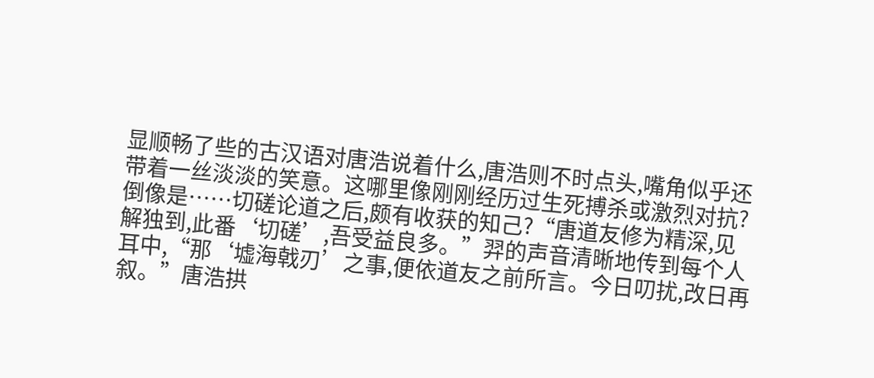显顺畅了些的古汉语对唐浩说着什么,唐浩则不时点头,嘴角似乎还带着一丝淡淡的笑意。这哪里像刚刚经历过生死搏杀或激烈对抗?倒像是……切磋论道之后,颇有收获的知己?“唐道友修为精深,见解独到,此番‘切磋’,吾受益良多。”羿的声音清晰地传到每个人耳中,“那‘墟海戟刃’之事,便依道友之前所言。今日叨扰,改日再叙。”唐浩拱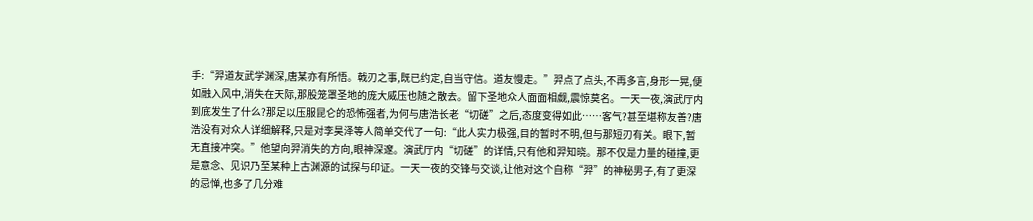手:“羿道友武学渊深,唐某亦有所悟。戟刃之事,既已约定,自当守信。道友慢走。”羿点了点头,不再多言,身形一晃,便如融入风中,消失在天际,那股笼罩圣地的庞大威压也随之散去。留下圣地众人面面相觑,震惊莫名。一天一夜,演武厅内到底发生了什么?那足以压服昆仑的恐怖强者,为何与唐浩长老“切磋”之后,态度变得如此……客气?甚至堪称友善?唐浩没有对众人详细解释,只是对李昊泽等人简单交代了一句:“此人实力极强,目的暂时不明,但与那短刃有关。眼下,暂无直接冲突。”他望向羿消失的方向,眼神深邃。演武厅内“切磋”的详情,只有他和羿知晓。那不仅是力量的碰撞,更是意念、见识乃至某种上古渊源的试探与印证。一天一夜的交锋与交谈,让他对这个自称“羿”的神秘男子,有了更深的忌惮,也多了几分难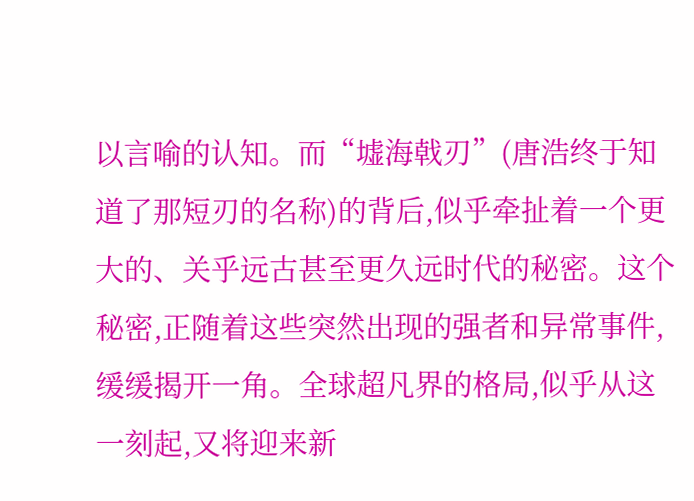以言喻的认知。而“墟海戟刃”(唐浩终于知道了那短刃的名称)的背后,似乎牵扯着一个更大的、关乎远古甚至更久远时代的秘密。这个秘密,正随着这些突然出现的强者和异常事件,缓缓揭开一角。全球超凡界的格局,似乎从这一刻起,又将迎来新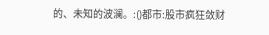的、未知的波澜。:()都市:股市疯狂敛财